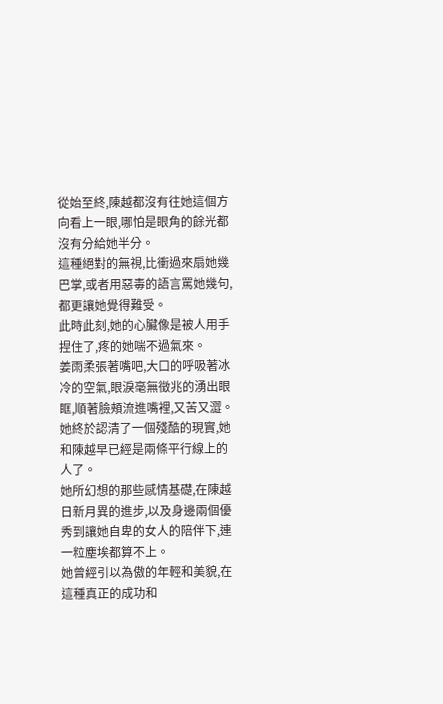從始至終,陳越都沒有往她這個方向看上一眼,哪怕是眼角的餘光都沒有分給她半分。
這種絕對的無視,比衝過來扇她幾巴掌,或者用惡毒的語言罵她幾句,都更讓她覺得難受。
此時此刻,她的心臟像是被人用手捏住了,疼的她喘不過氣來。
姜雨柔張著嘴吧,大口的呼吸著冰冷的空氣,眼淚毫無徵兆的湧出眼眶,順著臉頰流進嘴裡,又苦又澀。
她終於認清了一個殘酷的現實,她和陳越早已經是兩條平行線上的人了。
她所幻想的那些感情基礎,在陳越日新月異的進步,以及身邊兩個優秀到讓她自卑的女人的陪伴下,連一粒塵埃都算不上。
她曾經引以為傲的年輕和美貌,在這種真正的成功和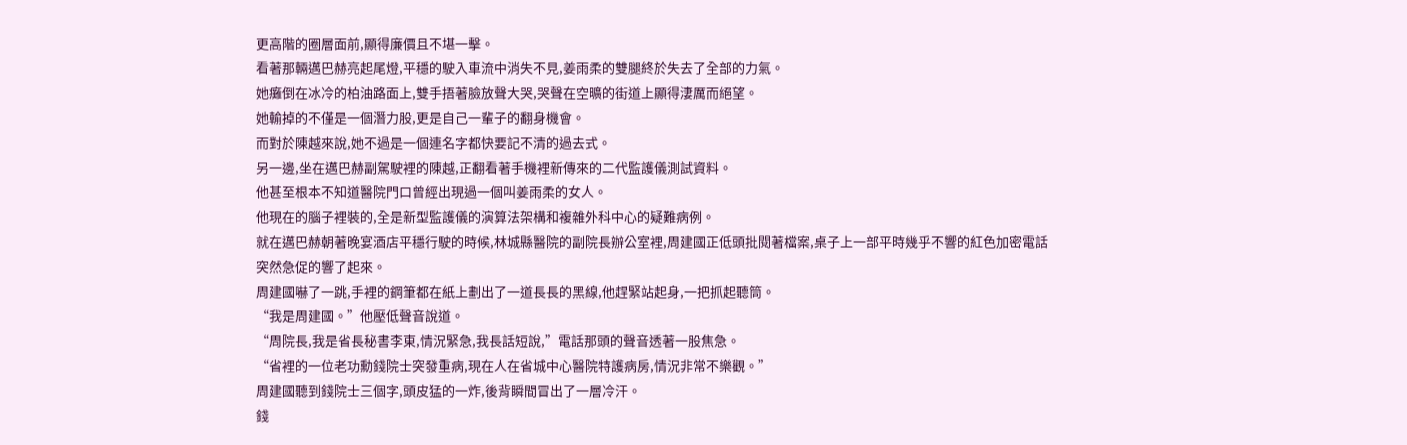更高階的圈層面前,顯得廉價且不堪一擊。
看著那輛邁巴赫亮起尾燈,平穩的駛入車流中消失不見,姜雨柔的雙腿終於失去了全部的力氣。
她癱倒在冰冷的柏油路面上,雙手捂著臉放聲大哭,哭聲在空曠的街道上顯得淒厲而絕望。
她輸掉的不僅是一個潛力股,更是自己一輩子的翻身機會。
而對於陳越來說,她不過是一個連名字都快要記不清的過去式。
另一邊,坐在邁巴赫副駕駛裡的陳越,正翻看著手機裡新傳來的二代監護儀測試資料。
他甚至根本不知道醫院門口曾經出現過一個叫姜雨柔的女人。
他現在的腦子裡裝的,全是新型監護儀的演算法架構和複雜外科中心的疑難病例。
就在邁巴赫朝著晚宴酒店平穩行駛的時候,林城縣醫院的副院長辦公室裡,周建國正低頭批閱著檔案,桌子上一部平時幾乎不響的紅色加密電話突然急促的響了起來。
周建國嚇了一跳,手裡的鋼筆都在紙上劃出了一道長長的黑線,他趕緊站起身,一把抓起聽筒。
“我是周建國。”他壓低聲音說道。
“周院長,我是省長秘書李東,情況緊急,我長話短說,”電話那頭的聲音透著一股焦急。
“省裡的一位老功勳錢院士突發重病,現在人在省城中心醫院特護病房,情況非常不樂觀。”
周建國聽到錢院士三個字,頭皮猛的一炸,後背瞬間冒出了一層冷汗。
錢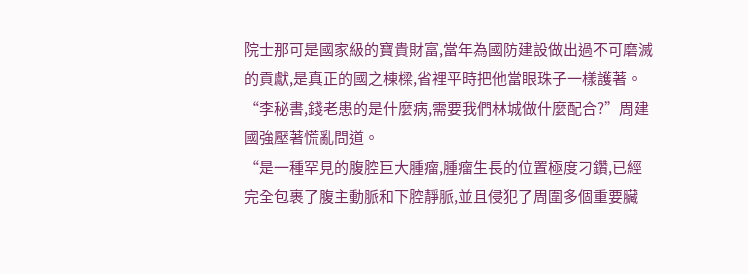院士那可是國家級的寶貴財富,當年為國防建設做出過不可磨滅的貢獻,是真正的國之棟樑,省裡平時把他當眼珠子一樣護著。
“李秘書,錢老患的是什麼病,需要我們林城做什麼配合?”周建國強壓著慌亂問道。
“是一種罕見的腹腔巨大腫瘤,腫瘤生長的位置極度刁鑽,已經完全包裹了腹主動脈和下腔靜脈,並且侵犯了周圍多個重要臟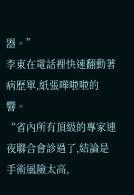器。”
李東在電話裡快速翻動著病歷單,紙張嘩啦啦的響。
“省內所有頂級的專家連夜聯合會診過了,結論是手術風險太高,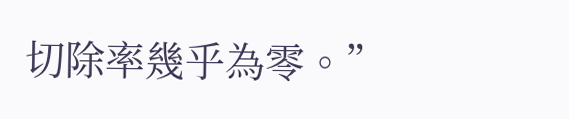切除率幾乎為零。”